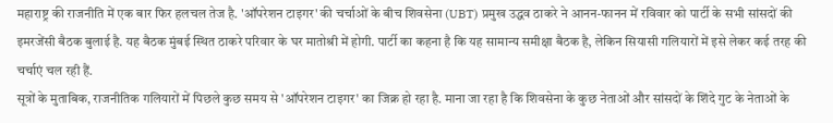महाराष्ट्र की राजनीति में एक बार फिर हलचल तेज है. 'ऑपरेशन टाइगर' की चर्चाओं के बीच शिवसेना (UBT) प्रमुख उद्धव ठाकरे ने आनन-फानन में रविवार को पार्टी के सभी सांसदों की इमरजेंसी बैठक बुलाई है. यह बैठक मुंबई स्थित ठाकरे परिवार के घर मातोश्री में होगी. पार्टी का कहना है कि यह सामान्य समीक्षा बैठक है, लेकिन सियासी गलियारों में इसे लेकर कई तरह की चर्चाएं चल रही हैं.
सूत्रों के मुताबिक, राजनीतिक गलियारों में पिछले कुछ समय से 'ऑपरेशन टाइगर' का जिक्र हो रहा है. माना जा रहा है कि शिवसेना के कुछ नेताओं और सांसदों के शिंदे गुट के नेताओं के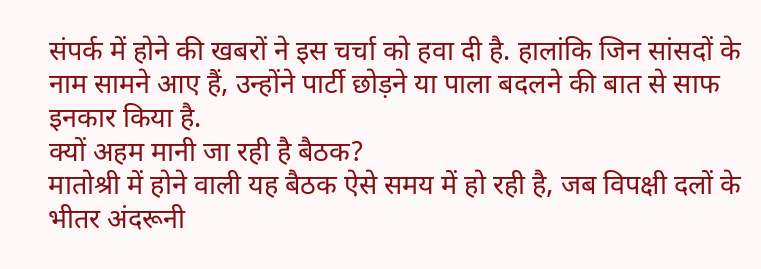संपर्क में होने की खबरों ने इस चर्चा को हवा दी है. हालांकि जिन सांसदों के नाम सामने आए हैं, उन्होंने पार्टी छोड़ने या पाला बदलने की बात से साफ इनकार किया है.
क्यों अहम मानी जा रही है बैठक?
मातोश्री में होने वाली यह बैठक ऐसे समय में हो रही है, जब विपक्षी दलों के भीतर अंदरूनी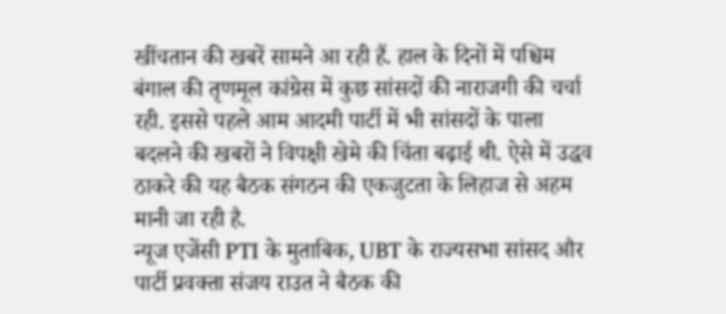खींचतान की खबरें सामने आ रही हैं. हाल के दिनों में पश्चिम बंगाल की तृणमूल कांग्रेस में कुछ सांसदों की नाराजगी की चर्चा रही. इससे पहले आम आदमी पार्टी में भी सांसदों के पाला बदलने की खबरों ने विपक्षी खेमे की चिंता बढ़ाई थी. ऐसे में उद्धव ठाकरे की यह बैठक संगठन की एकजुटता के लिहाज से अहम मानी जा रही है.
न्यूज एजेंसी PTI के मुताबिक, UBT के राज्यसभा सांसद और पार्टी प्रवक्ता संजय राउत ने बैठक की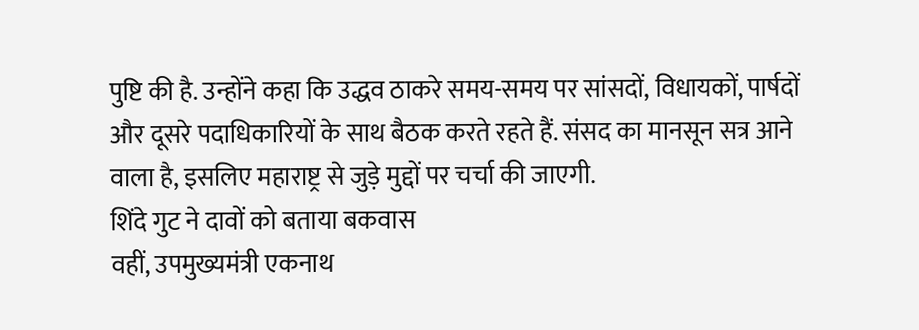पुष्टि की है. उन्होंने कहा कि उद्धव ठाकरे समय-समय पर सांसदों, विधायकों, पार्षदों और दूसरे पदाधिकारियों के साथ बैठक करते रहते हैं. संसद का मानसून सत्र आने वाला है, इसलिए महाराष्ट्र से जुड़े मुद्दों पर चर्चा की जाएगी.
शिंदे गुट ने दावों को बताया बकवास
वहीं, उपमुख्यमंत्री एकनाथ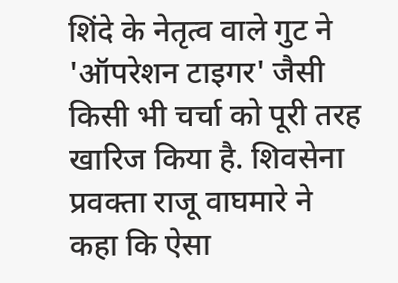शिंदे के नेतृत्व वाले गुट ने 'ऑपरेशन टाइगर' जैसी किसी भी चर्चा को पूरी तरह खारिज किया है. शिवसेना प्रवक्ता राजू वाघमारे ने कहा कि ऐसा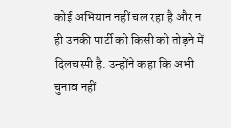कोई अभियान नहीं चल रहा है और न ही उनकी पार्टी को किसी को तोड़ने में दिलचस्पी है. उन्होंने कहा कि अभी चुनाव नहीं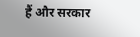हैं और सरकार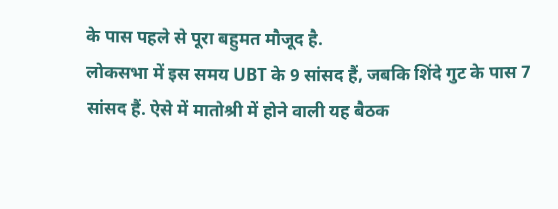के पास पहले से पूरा बहुमत मौजूद है.
लोकसभा में इस समय UBT के 9 सांसद हैं, जबकि शिंदे गुट के पास 7 सांसद हैं. ऐसे में मातोश्री में होने वाली यह बैठक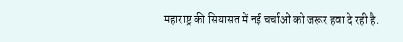महाराष्ट्र की सियासत में नई चर्चाओं को जरूर हवा दे रही है.